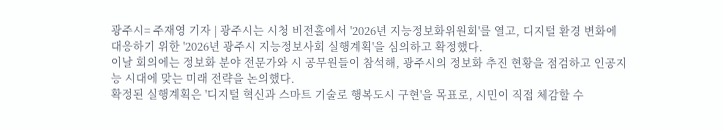광주시= 주재영 기자 | 광주시는 시청 비전홀에서 '2026년 지능정보화위원회'를 열고, 디지털 환경 변화에 대응하기 위한 '2026년 광주시 지능정보사회 실행계획'을 심의하고 확정했다.
이날 회의에는 정보화 분야 전문가와 시 공무원들이 참석해, 광주시의 정보화 추진 현황을 점검하고 인공지능 시대에 맞는 미래 전략을 논의했다.
확정된 실행계획은 '디지털 혁신과 스마트 기술로 행복도시 구현'을 목표로, 시민이 직접 체감할 수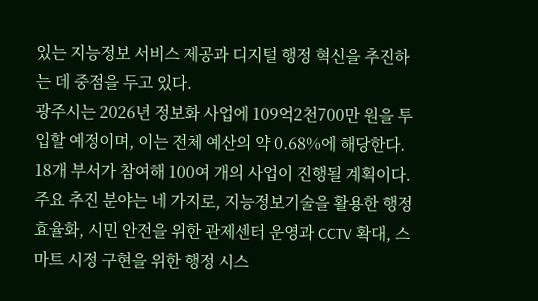있는 지능정보 서비스 제공과 디지털 행정 혁신을 추진하는 데 중점을 두고 있다.
광주시는 2026년 정보화 사업에 109억2천700만 원을 투입할 예정이며, 이는 전체 예산의 약 0.68%에 해당한다. 18개 부서가 참여해 100여 개의 사업이 진행될 계획이다.
주요 추진 분야는 네 가지로, 지능정보기술을 활용한 행정 효율화, 시민 안전을 위한 관제센터 운영과 CCTV 확대, 스마트 시정 구현을 위한 행정 시스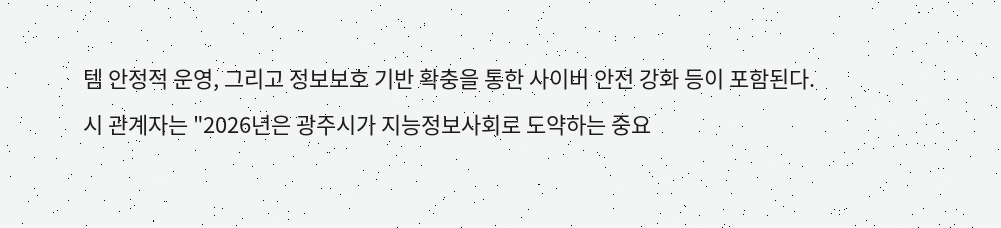템 안정적 운영, 그리고 정보보호 기반 확충을 통한 사이버 안전 강화 등이 포함된다.
시 관계자는 "2026년은 광주시가 지능정보사회로 도약하는 중요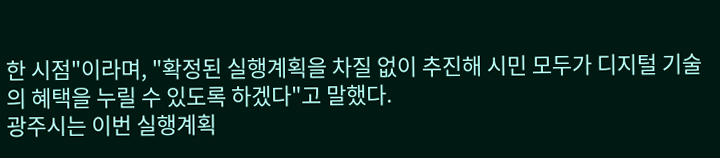한 시점"이라며, "확정된 실행계획을 차질 없이 추진해 시민 모두가 디지털 기술의 혜택을 누릴 수 있도록 하겠다"고 말했다.
광주시는 이번 실행계획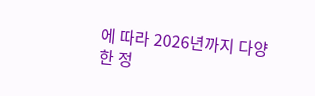에 따라 2026년까지 다양한 정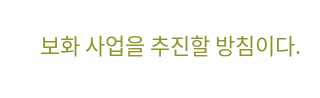보화 사업을 추진할 방침이다.